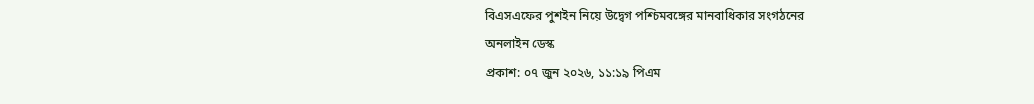বিএসএফের পুশইন নিয়ে উদ্বেগ পশ্চিমবঙ্গের মানবাধিকার সংগঠনের
অনলাইন ডেস্ক
প্রকাশ: ০৭ জুন ২০২৬, ১১:১৯ পিএম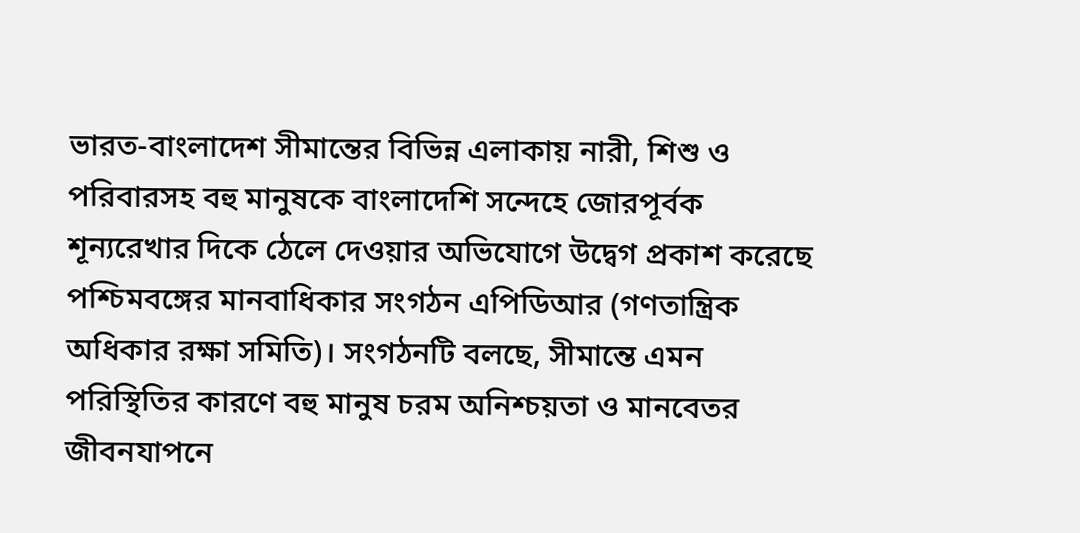ভারত-বাংলাদেশ সীমান্তের বিভিন্ন এলাকায় নারী, শিশু ও পরিবারসহ বহু মানুষকে বাংলাদেশি সন্দেহে জোরপূর্বক শূন্যরেখার দিকে ঠেলে দেওয়ার অভিযোগে উদ্বেগ প্রকাশ করেছে পশ্চিমবঙ্গের মানবাধিকার সংগঠন এপিডিআর (গণতান্ত্রিক অধিকার রক্ষা সমিতি)। সংগঠনটি বলছে, সীমান্তে এমন পরিস্থিতির কারণে বহু মানুষ চরম অনিশ্চয়তা ও মানবেতর জীবনযাপনে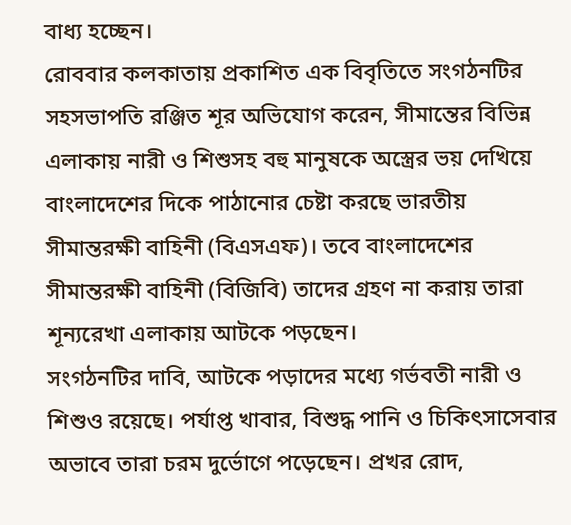বাধ্য হচ্ছেন।
রোববার কলকাতায় প্রকাশিত এক বিবৃতিতে সংগঠনটির সহসভাপতি রঞ্জিত শূর অভিযোগ করেন, সীমান্তের বিভিন্ন এলাকায় নারী ও শিশুসহ বহু মানুষকে অস্ত্রের ভয় দেখিয়ে বাংলাদেশের দিকে পাঠানোর চেষ্টা করছে ভারতীয় সীমান্তরক্ষী বাহিনী (বিএসএফ)। তবে বাংলাদেশের সীমান্তরক্ষী বাহিনী (বিজিবি) তাদের গ্রহণ না করায় তারা শূন্যরেখা এলাকায় আটকে পড়ছেন।
সংগঠনটির দাবি, আটকে পড়াদের মধ্যে গর্ভবতী নারী ও শিশুও রয়েছে। পর্যাপ্ত খাবার, বিশুদ্ধ পানি ও চিকিৎসাসেবার অভাবে তারা চরম দুর্ভোগে পড়েছেন। প্রখর রোদ,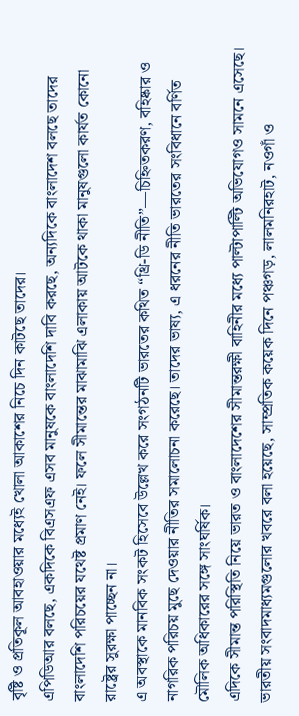বৃষ্টি ও প্রতিকূল আবহাওয়ার মধ্যেই খোলা আকাশের নিচে দিন কাটছে তাদের।
এপিডিআর বলছে, একদিকে বিএসএফ এসব মানুষকে বাংলাদেশি দাবি করছে, অন্যদিকে বাংলাদেশ বলছে তাদের বাংলাদেশি পরিচয়ের যথেষ্ট প্রমাণ নেই। ফলে সীমান্তের মাঝামাঝি এলাকায় আটকে থাকা মানুষগুলো কার্যত কোনো রাষ্ট্রের সুরক্ষা পাচ্ছেন না।
এ অবস্থাকে মানবিক সংকট হিসেবে উল্লেখ করে সংগঠনটি ভারতের কথিত “থ্রি-ডি নীতি”—চিহ্নিতকরণ, বহিষ্কার ও নাগরিক পরিচয় মুছে দেওয়ার নীতির সমালোচনা করেছে। তাদের ভাষ্য, এ ধরনের নীতি ভারতের সংবিধানে বর্ণিত মৌলিক অধিকারের সঙ্গে সাংঘর্ষিক।
এদিকে সীমান্ত পরিস্থিতি নিয়ে ভারত ও বাংলাদেশের সীমান্তরক্ষী বাহিনীর মধ্যে পাল্টাপাল্টি অভিযোগও সামনে এসেছে। ভারতীয় সংবাদমাধ্যমগুলোর খবরে বলা হয়েছে, সাম্প্রতিক কয়েক দিনে পঞ্চগড়, লালমনিরহাট, নওগাঁ ও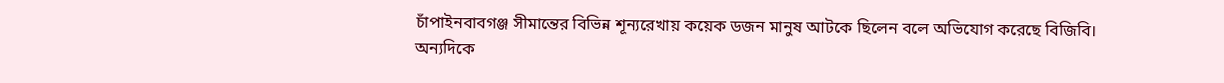চাঁপাইনবাবগঞ্জ সীমান্তের বিভিন্ন শূন্যরেখায় কয়েক ডজন মানুষ আটকে ছিলেন বলে অভিযোগ করেছে বিজিবি।
অন্যদিকে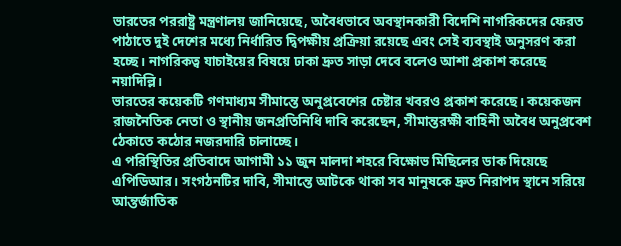ভারতের পররাষ্ট্র মন্ত্রণালয় জানিয়েছে, অবৈধভাবে অবস্থানকারী বিদেশি নাগরিকদের ফেরত পাঠাতে দুই দেশের মধ্যে নির্ধারিত দ্বিপক্ষীয় প্রক্রিয়া রয়েছে এবং সেই ব্যবস্থাই অনুসরণ করা হচ্ছে। নাগরিকত্ব যাচাইয়ের বিষয়ে ঢাকা দ্রুত সাড়া দেবে বলেও আশা প্রকাশ করেছে নয়াদিল্লি।
ভারতের কয়েকটি গণমাধ্যম সীমান্তে অনুপ্রবেশের চেষ্টার খবরও প্রকাশ করেছে। কয়েকজন রাজনৈতিক নেতা ও স্থানীয় জনপ্রতিনিধি দাবি করেছেন, সীমান্তরক্ষী বাহিনী অবৈধ অনুপ্রবেশ ঠেকাতে কঠোর নজরদারি চালাচ্ছে।
এ পরিস্থিতির প্রতিবাদে আগামী ১১ জুন মালদা শহরে বিক্ষোভ মিছিলের ডাক দিয়েছে এপিডিআর। সংগঠনটির দাবি, সীমান্তে আটকে থাকা সব মানুষকে দ্রুত নিরাপদ স্থানে সরিয়ে আন্তর্জাতিক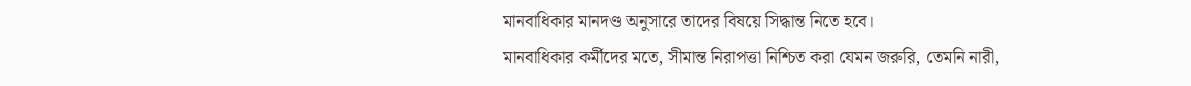মানবাধিকার মানদণ্ড অনুসারে তাদের বিষয়ে সিদ্ধান্ত নিতে হবে।
মানবাধিকার কর্মীদের মতে, সীমান্ত নিরাপত্তা নিশ্চিত করা যেমন জরুরি, তেমনি নারী,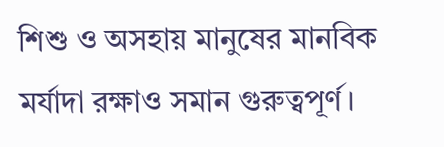শিশু ও অসহায় মানুষের মানবিক মর্যাদা রক্ষাও সমান গুরুত্বপূর্ণ।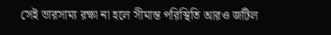সেই ভারসাম্য রক্ষা না হলে সীমান্ত পরিস্থিতি আরও জটিল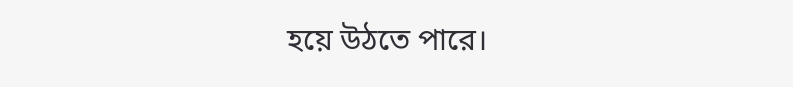হয়ে উঠতে পারে।